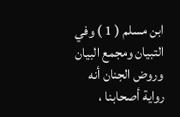ابن مسلم ( 1 ) وفي التبيان ومجمع البيان وروض الجنان أنه رواية أصحابنا ،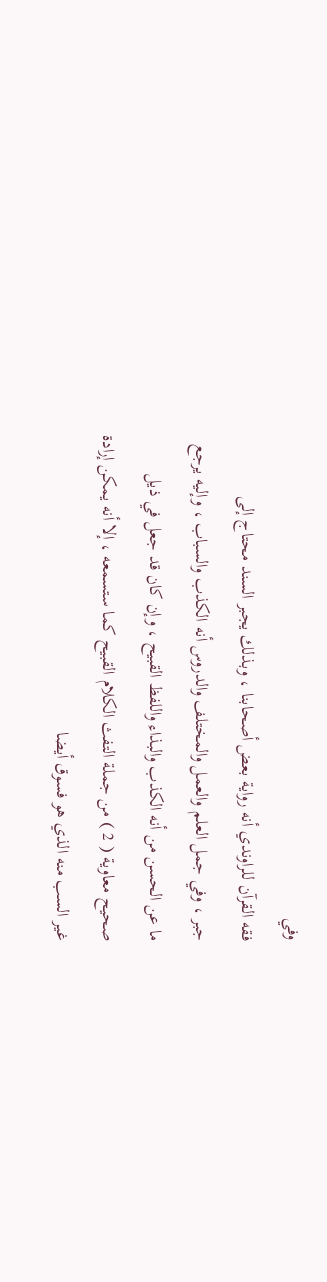وفي
فقه القرآن للراوندي أنه رواية بعض أصحابنا ، وبذلك يجبر السند محتاج إلى
جبر ، وفي جمل العلم والعمل والمختلف والدروس أنه الكذب والسباب ، وإليه يرجع
ما عن الحسن من أنه الكذب والبذاء واللفظ القبيح ، وإن كان قد جعل في ذيل
صحيح معاوية ( 2 ) من جملة التفث الكلام القبيح كما ستسمعه ، إلا أنه يمكن إرادة
غير السب منه الذي هو فسوق أيضا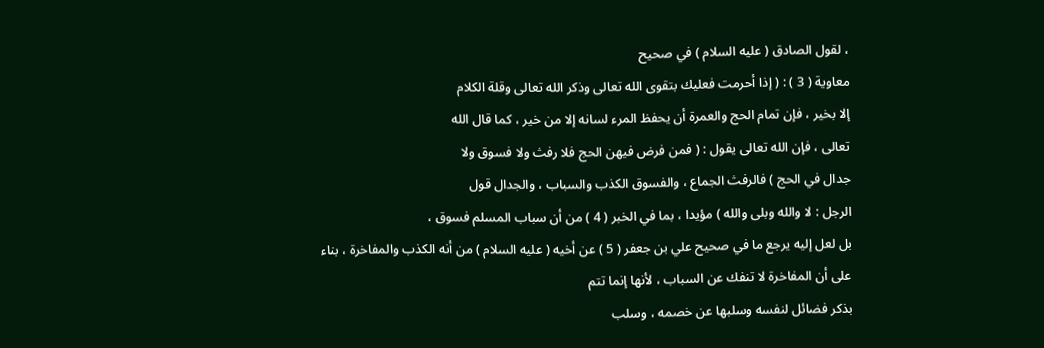، لقول الصادق ( عليه السلام ) في صحيح
معاوية ( 3 ) : ( إذا أحرمت فعليك بتقوى الله تعالى وذكر الله تعالى وقلة الكلام
إلا بخير ، فإن تمام الحج والعمرة أن يحفظ المرء لسانه إلا من خير ، كما قال الله
تعالى ، فإن الله تعالى يقول : ( فمن فرض فيهن الحج فلا رفث ولا فسوق ولا
جدال في الحج ) فالرفث الجماع ، والفسوق الكذب والسباب ، والجدال قول
الرجل : لا والله وبلى والله ) مؤيدا ، بما في الخبر ( 4 ) من أن سباب المسلم فسوق ،
بل لعل إليه يرجع ما في صحيح علي بن جعفر ( 5 ) عن أخيه ( عليه السلام ) من أنه الكذب والمفاخرة ، بناء على أن المفاخرة لا تنفك عن السباب ، لأنها إنما تتم
بذكر فضائل لنفسه وسلبها عن خصمه ، وسلب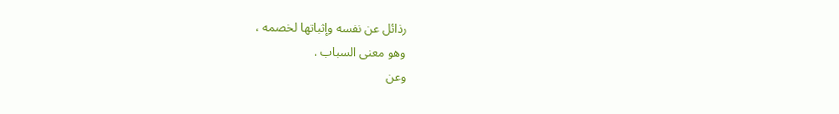رذائل عن نفسه وإثباتها لخصمه ،
وهو معنى السباب .
وعن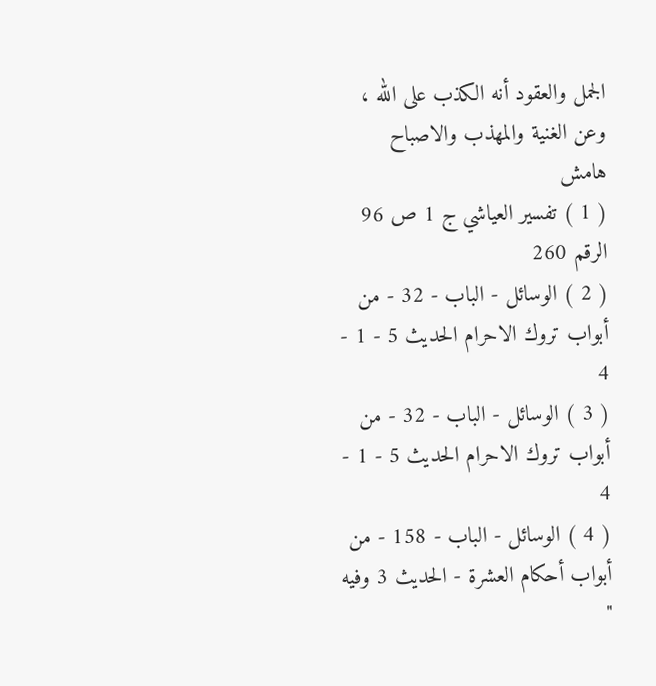الجمل والعقود أنه الكذب على الله ، وعن الغنية والمهذب والاصباح
هامش
( 1 ) تفسير العياشي ج 1 ص 96 الرقم 260
( 2 ) الوسائل - الباب - 32 - من أبواب تروك الاحرام الحديث 5 - 1 - 4
( 3 ) الوسائل - الباب - 32 - من أبواب تروك الاحرام الحديث 5 - 1 - 4
( 4 ) الوسائل - الباب - 158 - من أبواب أحكام العشرة - الحديث 3 وفيه
"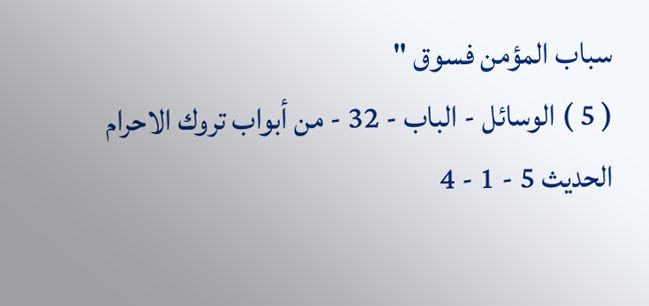سباب المؤمن فسوق "
( 5 ) الوسائل - الباب - 32 - من أبواب تروك الاحرام الحديث 5 - 1 - 4